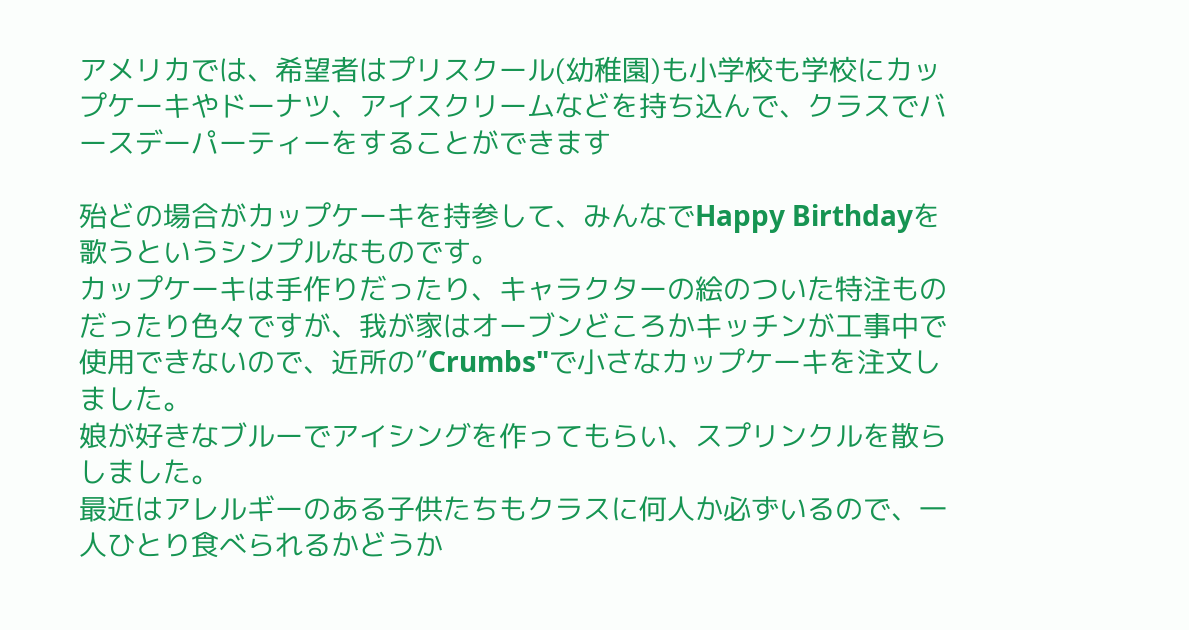アメリカでは、希望者はプリスクール(幼稚園)も小学校も学校にカップケーキやドーナツ、アイスクリームなどを持ち込んで、クラスでバースデーパーティーをすることができます

殆どの場合がカップケーキを持参して、みんなでHappy Birthdayを歌うというシンプルなものです。
カップケーキは手作りだったり、キャラクターの絵のついた特注ものだったり色々ですが、我が家はオーブンどころかキッチンが工事中で使用できないので、近所の”Crumbs"で小さなカップケーキを注文しました。
娘が好きなブルーでアイシングを作ってもらい、スプリンクルを散らしました。
最近はアレルギーのある子供たちもクラスに何人か必ずいるので、一人ひとり食べられるかどうか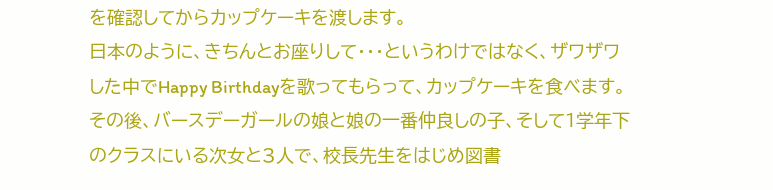を確認してからカップケーキを渡します。
日本のように、きちんとお座りして・・・というわけではなく、ザワザワした中でHappy Birthdayを歌ってもらって、カップケーキを食べます。その後、バースデーガールの娘と娘の一番仲良しの子、そして1学年下のクラスにいる次女と3人で、校長先生をはじめ図書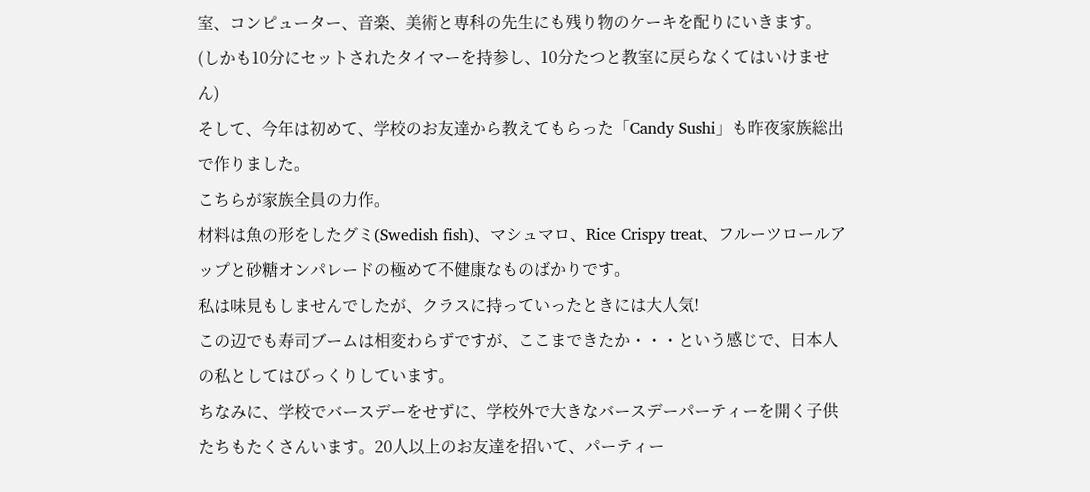室、コンピューター、音楽、美術と専科の先生にも残り物のケーキを配りにいきます。
(しかも10分にセットされたタイマーを持参し、10分たつと教室に戻らなくてはいけません)
そして、今年は初めて、学校のお友達から教えてもらった「Candy Sushi」も昨夜家族総出で作りました。
こちらが家族全員の力作。
材料は魚の形をしたグミ(Swedish fish)、マシュマロ、Rice Crispy treat、フルーツロールアップと砂糖オンパレードの極めて不健康なものばかりです。
私は味見もしませんでしたが、クラスに持っていったときには大人気!
この辺でも寿司ブームは相変わらずですが、ここまできたか・・・という感じで、日本人の私としてはびっくりしています。
ちなみに、学校でバースデーをせずに、学校外で大きなバースデーパーティーを開く子供たちもたくさんいます。20人以上のお友達を招いて、パーティー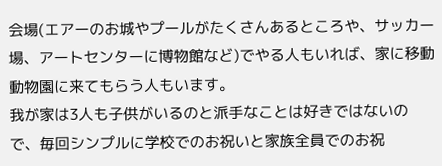会場(エアーのお城やプールがたくさんあるところや、サッカー場、アートセンターに博物館など)でやる人もいれば、家に移動動物園に来てもらう人もいます。
我が家は3人も子供がいるのと派手なことは好きではないので、毎回シンプルに学校でのお祝いと家族全員でのお祝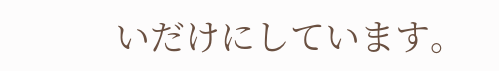いだけにしています。